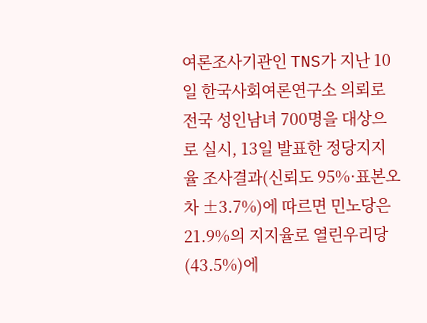여론조사기관인 TNS가 지난 10일 한국사회여론연구소 의뢰로 전국 성인남녀 700명을 대상으로 실시, 13일 발표한 정당지지율 조사결과(신뢰도 95%·표본오차 ±3.7%)에 따르면 민노당은 21.9%의 지지율로 열린우리당(43.5%)에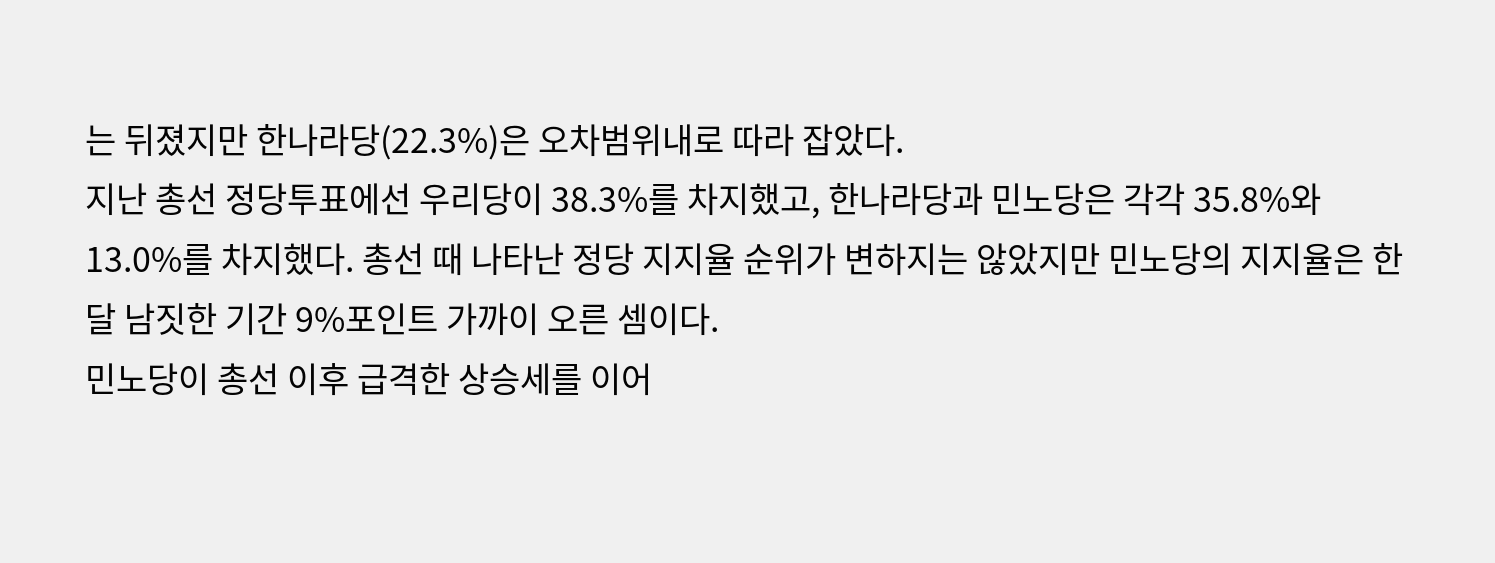는 뒤졌지만 한나라당(22.3%)은 오차범위내로 따라 잡았다.
지난 총선 정당투표에선 우리당이 38.3%를 차지했고, 한나라당과 민노당은 각각 35.8%와 13.0%를 차지했다. 총선 때 나타난 정당 지지율 순위가 변하지는 않았지만 민노당의 지지율은 한달 남짓한 기간 9%포인트 가까이 오른 셈이다.
민노당이 총선 이후 급격한 상승세를 이어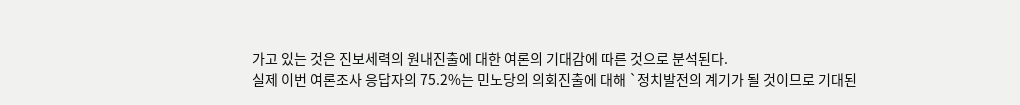가고 있는 것은 진보세력의 원내진출에 대한 여론의 기대감에 따른 것으로 분석된다.
실제 이번 여론조사 응답자의 75.2%는 민노당의 의회진출에 대해 `정치발전의 계기가 될 것이므로 기대된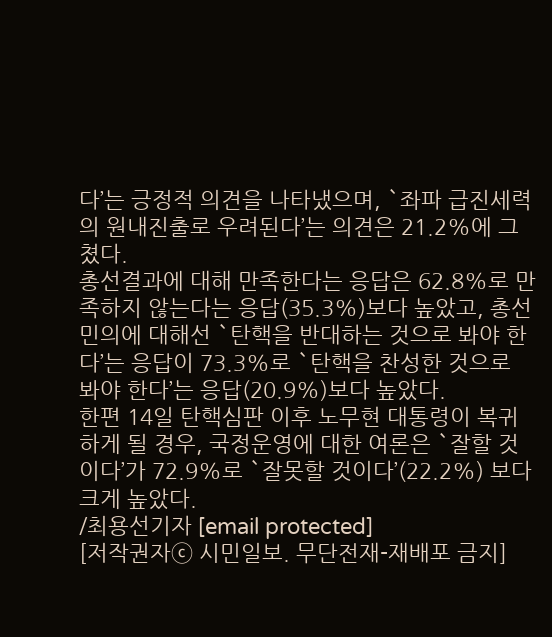다’는 긍정적 의견을 나타냈으며, `좌파 급진세력의 원내진출로 우려된다’는 의견은 21.2%에 그쳤다.
총선결과에 대해 만족한다는 응답은 62.8%로 만족하지 않는다는 응답(35.3%)보다 높았고, 총선 민의에 대해선 `탄핵을 반대하는 것으로 봐야 한다’는 응답이 73.3%로 `탄핵을 찬성한 것으로 봐야 한다’는 응답(20.9%)보다 높았다.
한편 14일 탄핵심판 이후 노무현 대통령이 복귀하게 될 경우, 국정운영에 대한 여론은 `잘할 것이다’가 72.9%로 `잘못할 것이다’(22.2%) 보다 크게 높았다.
/최용선기자 [email protected]
[저작권자ⓒ 시민일보. 무단전재-재배포 금지]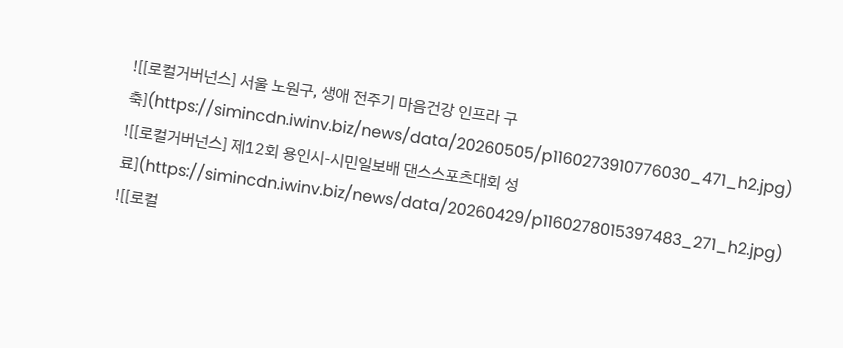![[로컬거버넌스] 서울 노원구, 생애 전주기 마음건강 인프라 구축](https://simincdn.iwinv.biz/news/data/20260505/p1160273910776030_471_h2.jpg)
![[로컬거버넌스] 제12회 용인시-시민일보배 댄스스포츠대회 성료](https://simincdn.iwinv.biz/news/data/20260429/p1160278015397483_271_h2.jpg)
![[로컬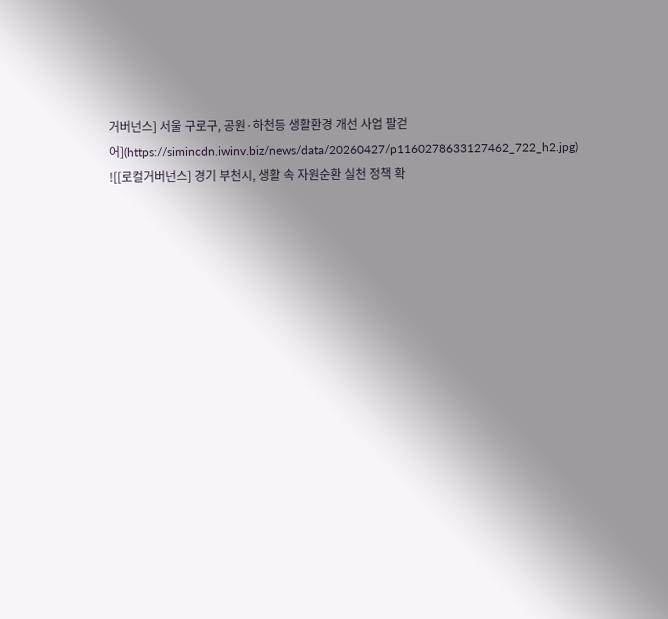거버넌스] 서울 구로구, 공원·하천등 생활환경 개선 사업 팔걷어](https://simincdn.iwinv.biz/news/data/20260427/p1160278633127462_722_h2.jpg)
![[로컬거버넌스] 경기 부천시, 생활 속 자원순환 실천 정책 확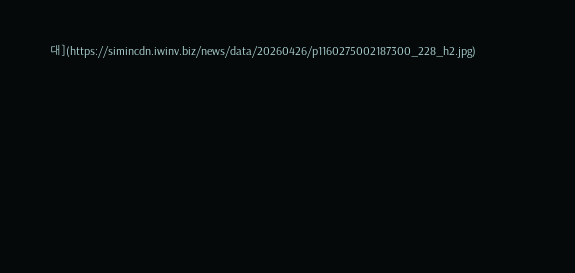대](https://simincdn.iwinv.biz/news/data/20260426/p1160275002187300_228_h2.jpg)